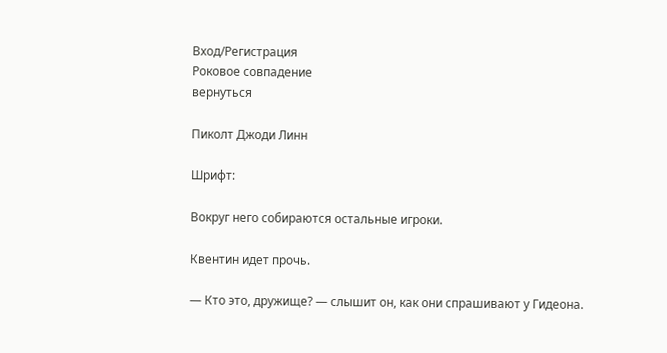Вход/Регистрация
Роковое совпадение
вернуться

Пиколт Джоди Линн

Шрифт:

Вокруг него собираются остальные игроки.

Квентин идет прочь.

— Кто это, дружище? — слышит он, как они спрашивают у Гидеона.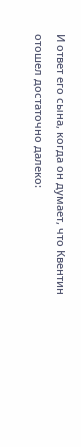И ответ его сына, когда он думает, что Квентин отошел достаточно далеко: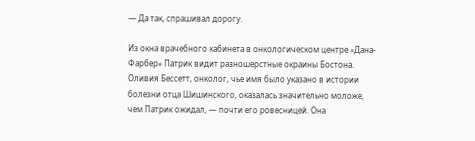— Да так, спрашивал дорогу.

Из окна врачебного кабинета в онкологическом центре «Дана-Фарбер» Патрик видит разношерстные окраины Бостона. Оливия Бессетт, онколог, чье имя было указано в истории болезни отца Шишинского, оказалась значительно моложе, чем Патрик ожидал, — почти его ровесницей. Она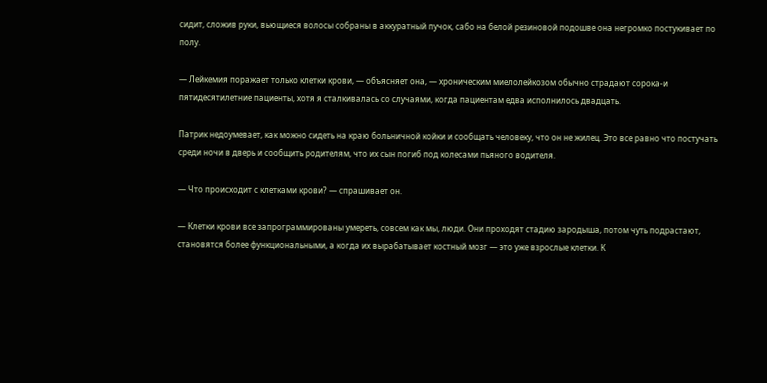сидит, сложив руки, вьющиеся волосы собраны в аккуратный пучок, сабо на белой резиновой подошве она негромко постукивает по полу.

— Лейкемия поражает только клетки крови, — объясняет она, — хроническим миелолейкозом обычно страдают сорока-и пятидесятилетние пациенты, хотя я сталкивалась со случаями, когда пациентам едва исполнилось двадцать.

Патрик недоумевает, как можно сидеть на краю больничной койки и сообщать человеку, что он не жилец. Это все равно что постучать среди ночи в дверь и сообщить родителям, что их сын погиб под колесами пьяного водителя.

— Что происходит с клетками крови? — спрашивает он.

— Клетки крови все запрограммированы умереть, совсем как мы, люди. Они проходят стадию зародыша, потом чуть подрастают, становятся более функциональными, а когда их вырабатывает костный мозг — это уже взрослые клетки. К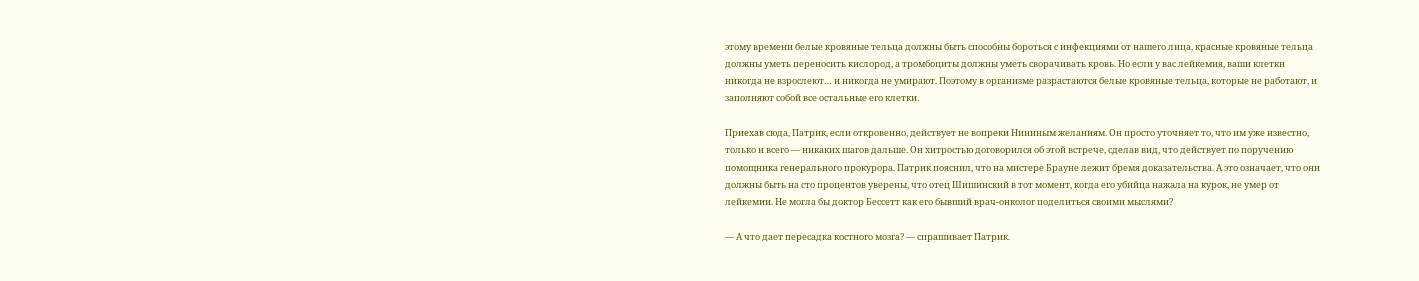этому времени белые кровяные тельца должны быть способны бороться с инфекциями от нашего лица, красные кровяные тельца должны уметь переносить кислород, а тромбоциты должны уметь сворачивать кровь. Но если у вас лейкемия, ваши клетки никогда не взрослеют… и никогда не умирают. Поэтому в организме разрастаются белые кровяные тельца, которые не работают, и заполняют собой все остальные его клетки.

Приехав сюда, Патрик, если откровенно, действует не вопреки Нининым желаниям. Он просто уточняет то, что им уже известно, только и всего — никаких шагов дальше. Он хитростью договорился об этой встрече, сделав вид, что действует по поручению помощника генерального прокурора. Патрик пояснил, что на мистере Брауне лежит бремя доказательства. А это означает, что они должны быть на сто процентов уверены, что отец Шишинский в тот момент, когда его убийца нажала на курок, не умер от лейкемии. Не могла бы доктор Бессетт как его бывший врач-онколог поделиться своими мыслями?

— А что дает пересадка костного мозга? — спрашивает Патрик.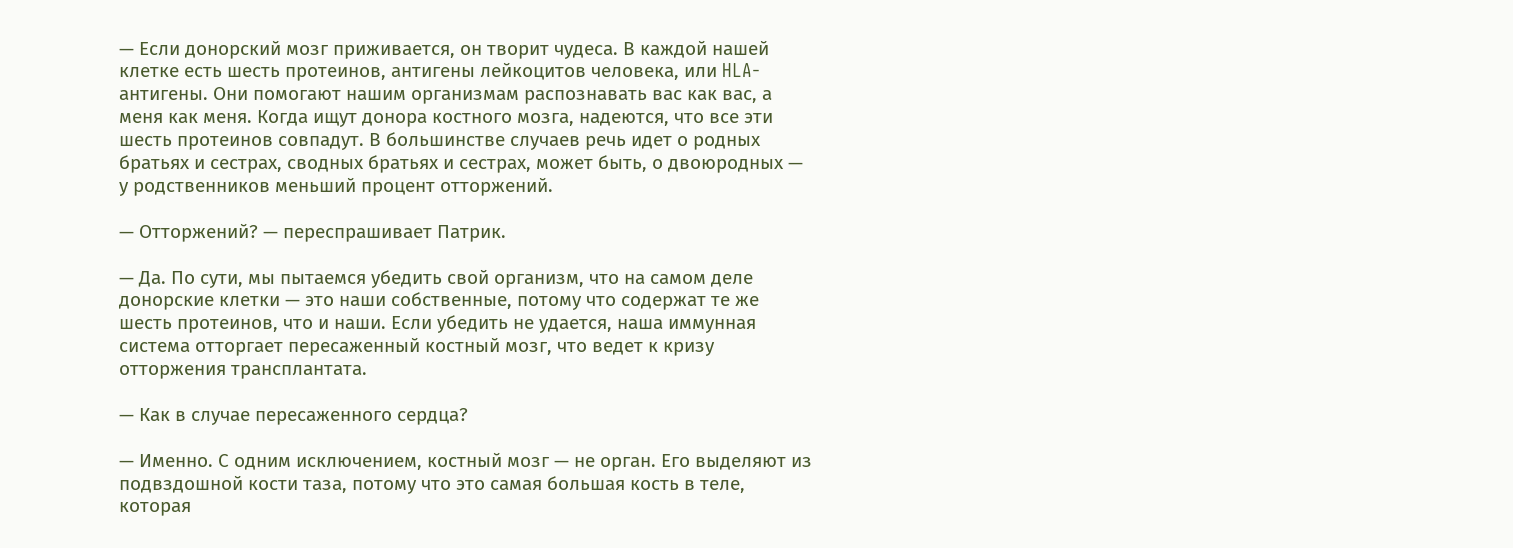— Если донорский мозг приживается, он творит чудеса. В каждой нашей клетке есть шесть протеинов, антигены лейкоцитов человека, или HLA-антигены. Они помогают нашим организмам распознавать вас как вас, а меня как меня. Когда ищут донора костного мозга, надеются, что все эти шесть протеинов совпадут. В большинстве случаев речь идет о родных братьях и сестрах, сводных братьях и сестрах, может быть, о двоюродных — у родственников меньший процент отторжений.

— Отторжений? — переспрашивает Патрик.

— Да. По сути, мы пытаемся убедить свой организм, что на самом деле донорские клетки — это наши собственные, потому что содержат те же шесть протеинов, что и наши. Если убедить не удается, наша иммунная система отторгает пересаженный костный мозг, что ведет к кризу отторжения трансплантата.

— Как в случае пересаженного сердца?

— Именно. С одним исключением, костный мозг — не орган. Его выделяют из подвздошной кости таза, потому что это самая большая кость в теле, которая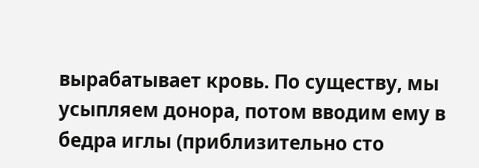вырабатывает кровь. По существу, мы усыпляем донора, потом вводим ему в бедра иглы (приблизительно сто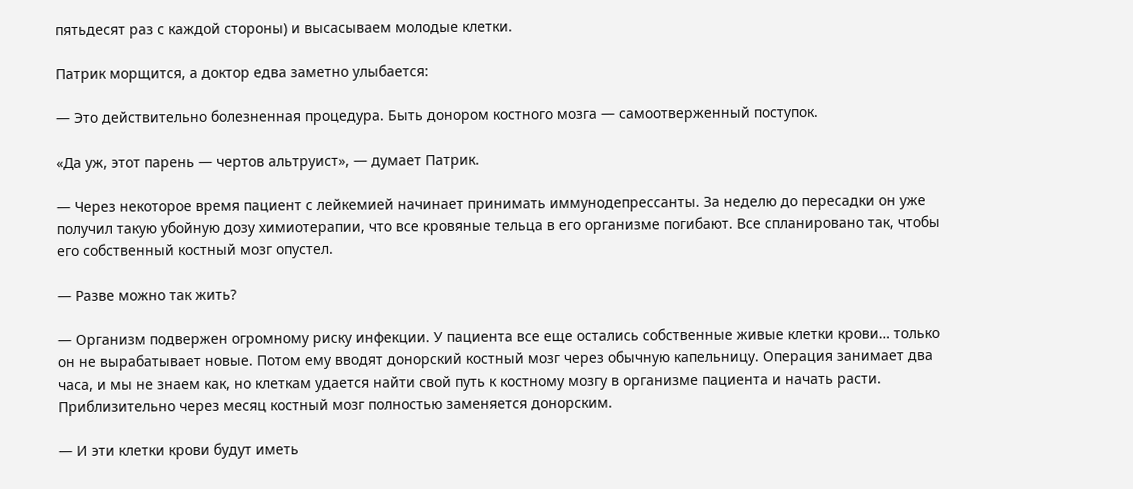пятьдесят раз с каждой стороны) и высасываем молодые клетки.

Патрик морщится, а доктор едва заметно улыбается:

— Это действительно болезненная процедура. Быть донором костного мозга — самоотверженный поступок.

«Да уж, этот парень — чертов альтруист», — думает Патрик.

— Через некоторое время пациент с лейкемией начинает принимать иммунодепрессанты. За неделю до пересадки он уже получил такую убойную дозу химиотерапии, что все кровяные тельца в его организме погибают. Все спланировано так, чтобы его собственный костный мозг опустел.

— Разве можно так жить?

— Организм подвержен огромному риску инфекции. У пациента все еще остались собственные живые клетки крови… только он не вырабатывает новые. Потом ему вводят донорский костный мозг через обычную капельницу. Операция занимает два часа, и мы не знаем как, но клеткам удается найти свой путь к костному мозгу в организме пациента и начать расти. Приблизительно через месяц костный мозг полностью заменяется донорским.

— И эти клетки крови будут иметь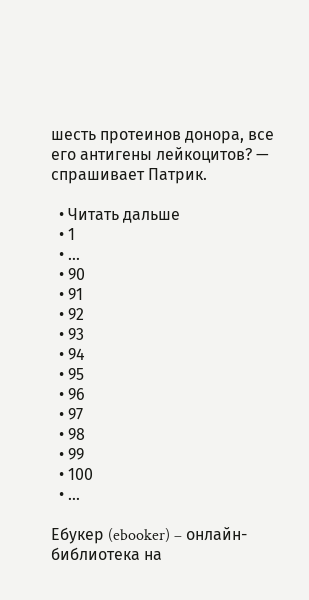шесть протеинов донора, все его антигены лейкоцитов? — спрашивает Патрик.

  • Читать дальше
  • 1
  • ...
  • 90
  • 91
  • 92
  • 93
  • 94
  • 95
  • 96
  • 97
  • 98
  • 99
  • 100
  • ...

Ебукер (ebooker) – онлайн-библиотека на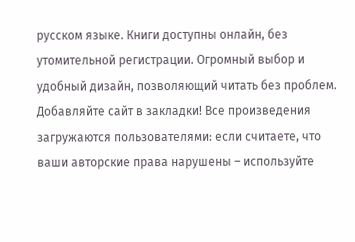русском языке. Книги доступны онлайн, без утомительной регистрации. Огромный выбор и удобный дизайн, позволяющий читать без проблем. Добавляйте сайт в закладки! Все произведения загружаются пользователями: если считаете, что ваши авторские права нарушены – используйте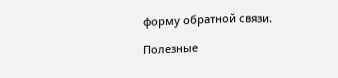форму обратной связи.

Полезные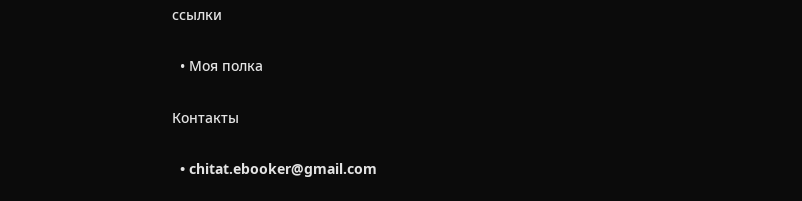ссылки

  • Моя полка

Контакты

  • chitat.ebooker@gmail.com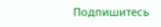Подпишитесь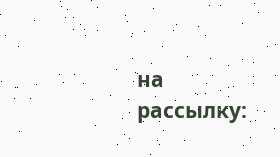на рассылку: